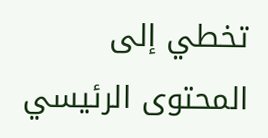تخطي إلى المحتوى الرئيسي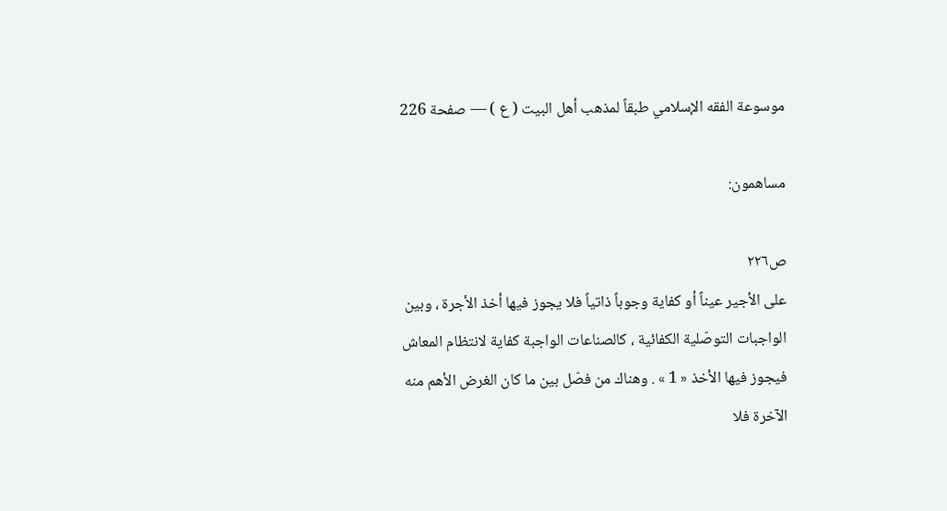موسوعة الفقه الإسلامي طبقاً لمذهب أهل البيت ( ع ) — صفحة 226

مساهمون:

ص٢٢٦
على الأجير عيناً أو كفاية وجوباً ذاتياً فلا يجوز فيها أخذ الأجرة ، وبين الواجبات التوصّلية الكفائية ، كالصناعات الواجبة كفاية لانتظام المعاش فيجوز فيها الأخذ « 1 » . وهناك من فصّل بين ما كان الغرض الأهم منه الآخرة فلا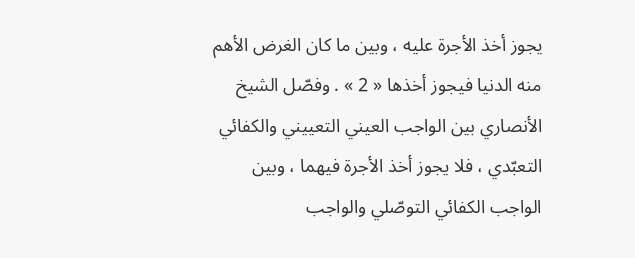يجوز أخذ الأجرة عليه ، وبين ما كان الغرض الأهم منه الدنيا فيجوز أخذها « 2 » . وفصّل الشيخ الأنصاري بين الواجب العيني التعييني والكفائي التعبّدي ، فلا يجوز أخذ الأجرة فيهما ، وبين الواجب الكفائي التوصّلي والواجب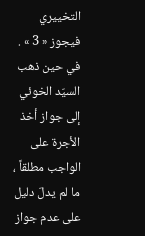التخييري فيجوز « 3 » . في حين ذهب السيّد الخوئي إلى جواز أخذ الأجرة على الواجب مطلقاً ، ما لم يدلّ دليل على عدم جواز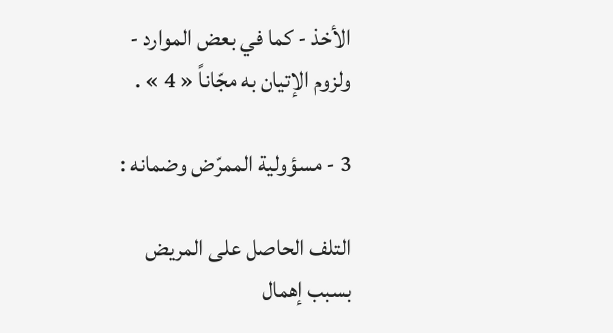الأخذ - كما في بعض الموارد - ولزوم الإتيان به مجّاناً « 4 » .

3 - مسؤولية الممرّض وضمانه :

التلف الحاصل على المريض بسبب إهمال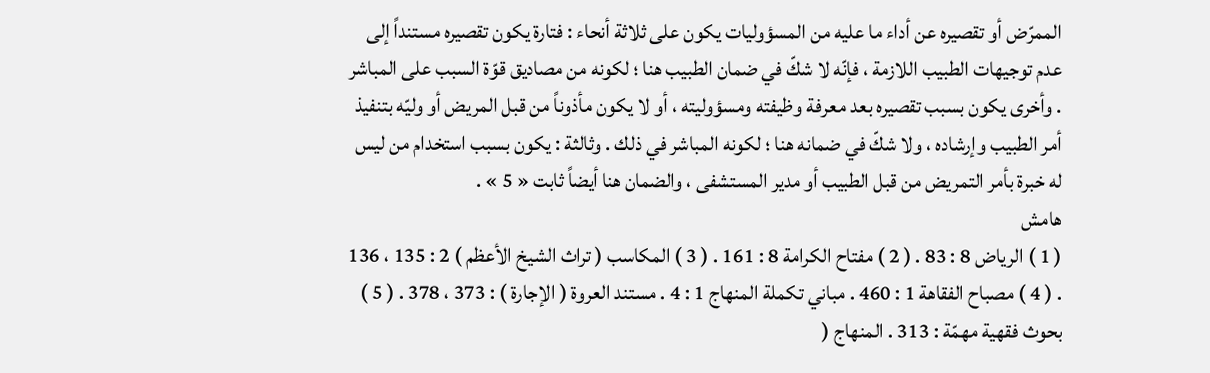الممرّض أو تقصيره عن أداء ما عليه من المسؤوليات يكون على ثلاثة أنحاء : فتارة يكون تقصيره مستنداً إلى عدم توجيهات الطبيب اللازمة ، فإنّه لا شكّ في ضمان الطبيب هنا ؛ لكونه من مصاديق قوّة السبب على المباشر . وأخرى يكون بسبب تقصيره بعد معرفة وظيفته ومسؤوليته ، أو لا يكون مأذوناً من قبل المريض أو وليّه بتنفيذ أمر الطبيب وإرشاده ، ولا شكّ في ضمانه هنا ؛ لكونه المباشر في ذلك . وثالثة : يكون بسبب استخدام من ليس له خبرة بأمر التمريض من قبل الطبيب أو مدير المستشفى ، والضمان هنا أيضاً ثابت « 5 » .
هامش
( 1 ) الرياض 8 : 83 . ( 2 ) مفتاح الكرامة 8 : 161 . ( 3 ) المكاسب ( تراث الشيخ الأعظم ) 2 : 135 ، 136 . ( 4 ) مصباح الفقاهة 1 : 460 . مباني تكملة المنهاج 1 : 4 . مستند العروة ( الإجارة ) : 373 ، 378 . ( 5 ) بحوث فقهية مهمّة : 313 . المنهاج (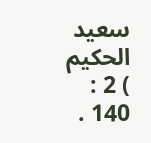سعيد الحكيم ) 2 : 140 .